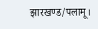झारखण्ड/पलामू।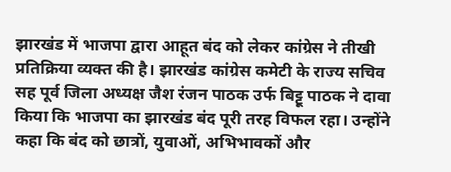झारखंड में भाजपा द्वारा आहूत बंद को लेकर कांग्रेस ने तीखी प्रतिक्रिया व्यक्त की है। झारखंड कांग्रेस कमेटी के राज्य सचिव सह पूर्व जिला अध्यक्ष जैश रंजन पाठक उर्फ बिट्टू पाठक ने दावा किया कि भाजपा का झारखंड बंद पूरी तरह विफल रहा। उन्होंने कहा कि बंद को छात्रों, युवाओं, अभिभावकों और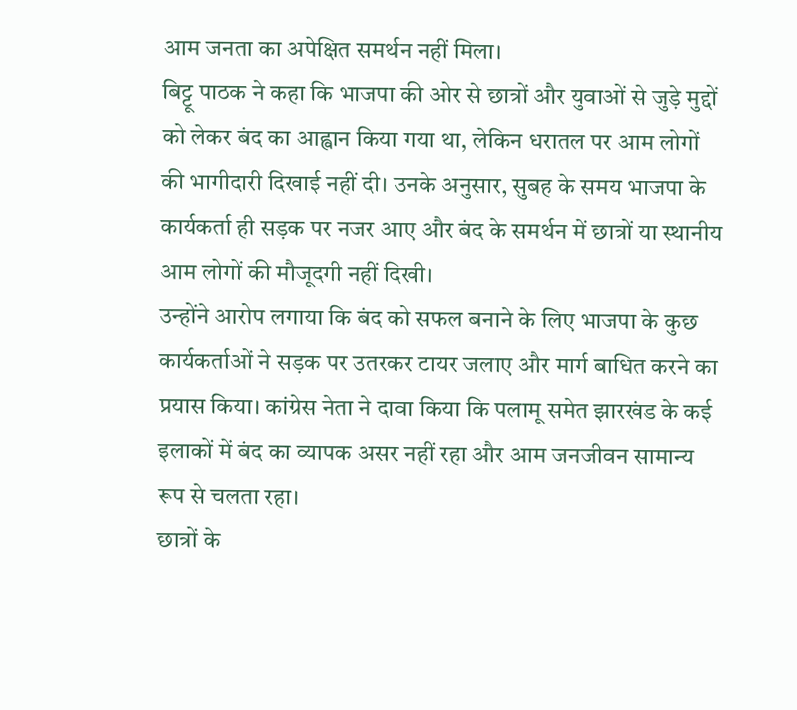आम जनता का अपेक्षित समर्थन नहीं मिला।
बिट्टू पाठक ने कहा कि भाजपा की ओर से छात्रों और युवाओं से जुड़े मुद्दों को लेकर बंद का आह्वान किया गया था, लेकिन धरातल पर आम लोगों की भागीदारी दिखाई नहीं दी। उनके अनुसार, सुबह के समय भाजपा के कार्यकर्ता ही सड़क पर नजर आए और बंद के समर्थन में छात्रों या स्थानीय आम लोगों की मौजूदगी नहीं दिखी।
उन्होंने आरोप लगाया कि बंद को सफल बनाने के लिए भाजपा के कुछ कार्यकर्ताओं ने सड़क पर उतरकर टायर जलाए और मार्ग बाधित करने का प्रयास किया। कांग्रेस नेता ने दावा किया कि पलामू समेत झारखंड के कई इलाकों में बंद का व्यापक असर नहीं रहा और आम जनजीवन सामान्य रूप से चलता रहा।
छात्रों के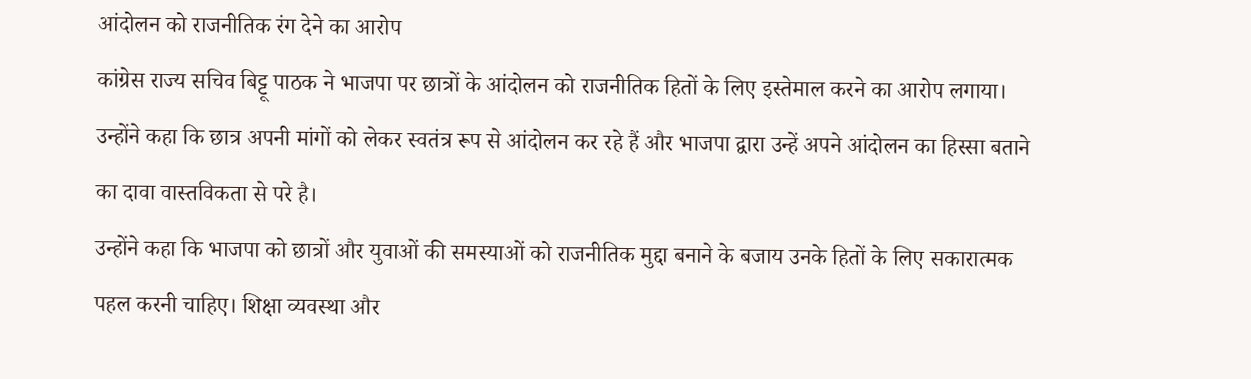आंदोलन को राजनीतिक रंग देने का आरोप
कांग्रेस राज्य सचिव बिट्टू पाठक ने भाजपा पर छात्रों के आंदोलन को राजनीतिक हितों के लिए इस्तेमाल करने का आरोप लगाया। उन्होंने कहा कि छात्र अपनी मांगों को लेकर स्वतंत्र रूप से आंदोलन कर रहे हैं और भाजपा द्वारा उन्हें अपने आंदोलन का हिस्सा बताने का दावा वास्तविकता से परे है।
उन्होंने कहा कि भाजपा को छात्रों और युवाओं की समस्याओं को राजनीतिक मुद्दा बनाने के बजाय उनके हितों के लिए सकारात्मक पहल करनी चाहिए। शिक्षा व्यवस्था और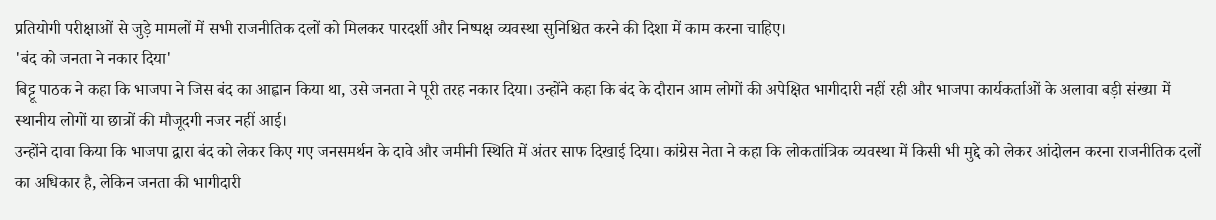प्रतियोगी परीक्षाओं से जुड़े मामलों में सभी राजनीतिक दलों को मिलकर पारदर्शी और निष्पक्ष व्यवस्था सुनिश्चित करने की दिशा में काम करना चाहिए।
'बंद को जनता ने नकार दिया'
बिट्टू पाठक ने कहा कि भाजपा ने जिस बंद का आह्वान किया था, उसे जनता ने पूरी तरह नकार दिया। उन्होंने कहा कि बंद के दौरान आम लोगों की अपेक्षित भागीदारी नहीं रही और भाजपा कार्यकर्ताओं के अलावा बड़ी संख्या में स्थानीय लोगों या छात्रों की मौजूदगी नजर नहीं आई।
उन्होंने दावा किया कि भाजपा द्वारा बंद को लेकर किए गए जनसमर्थन के दावे और जमीनी स्थिति में अंतर साफ दिखाई दिया। कांग्रेस नेता ने कहा कि लोकतांत्रिक व्यवस्था में किसी भी मुद्दे को लेकर आंदोलन करना राजनीतिक दलों का अधिकार है, लेकिन जनता की भागीदारी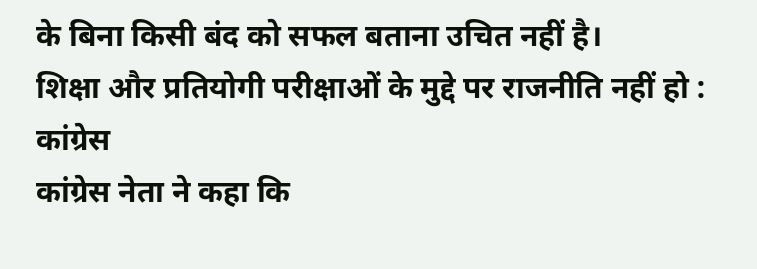के बिना किसी बंद को सफल बताना उचित नहीं है।
शिक्षा और प्रतियोगी परीक्षाओं के मुद्दे पर राजनीति नहीं हो : कांग्रेस
कांग्रेस नेता ने कहा कि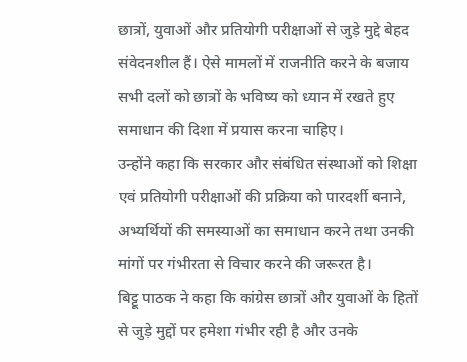छात्रों, युवाओं और प्रतियोगी परीक्षाओं से जुड़े मुद्दे बेहद संवेदनशील हैं। ऐसे मामलों में राजनीति करने के बजाय सभी दलों को छात्रों के भविष्य को ध्यान में रखते हुए समाधान की दिशा में प्रयास करना चाहिए।
उन्होंने कहा कि सरकार और संबंधित संस्थाओं को शिक्षा एवं प्रतियोगी परीक्षाओं की प्रक्रिया को पारदर्शी बनाने, अभ्यर्थियों की समस्याओं का समाधान करने तथा उनकी मांगों पर गंभीरता से विचार करने की जरूरत है।
बिट्टू पाठक ने कहा कि कांग्रेस छात्रों और युवाओं के हितों से जुड़े मुद्दों पर हमेशा गंभीर रही है और उनके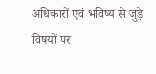अधिकारों एवं भविष्य से जुड़े विषयों पर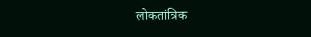लोकतांत्रिक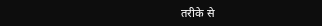तरीके से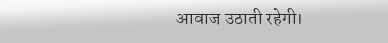आवाज उठाती रहेगी।